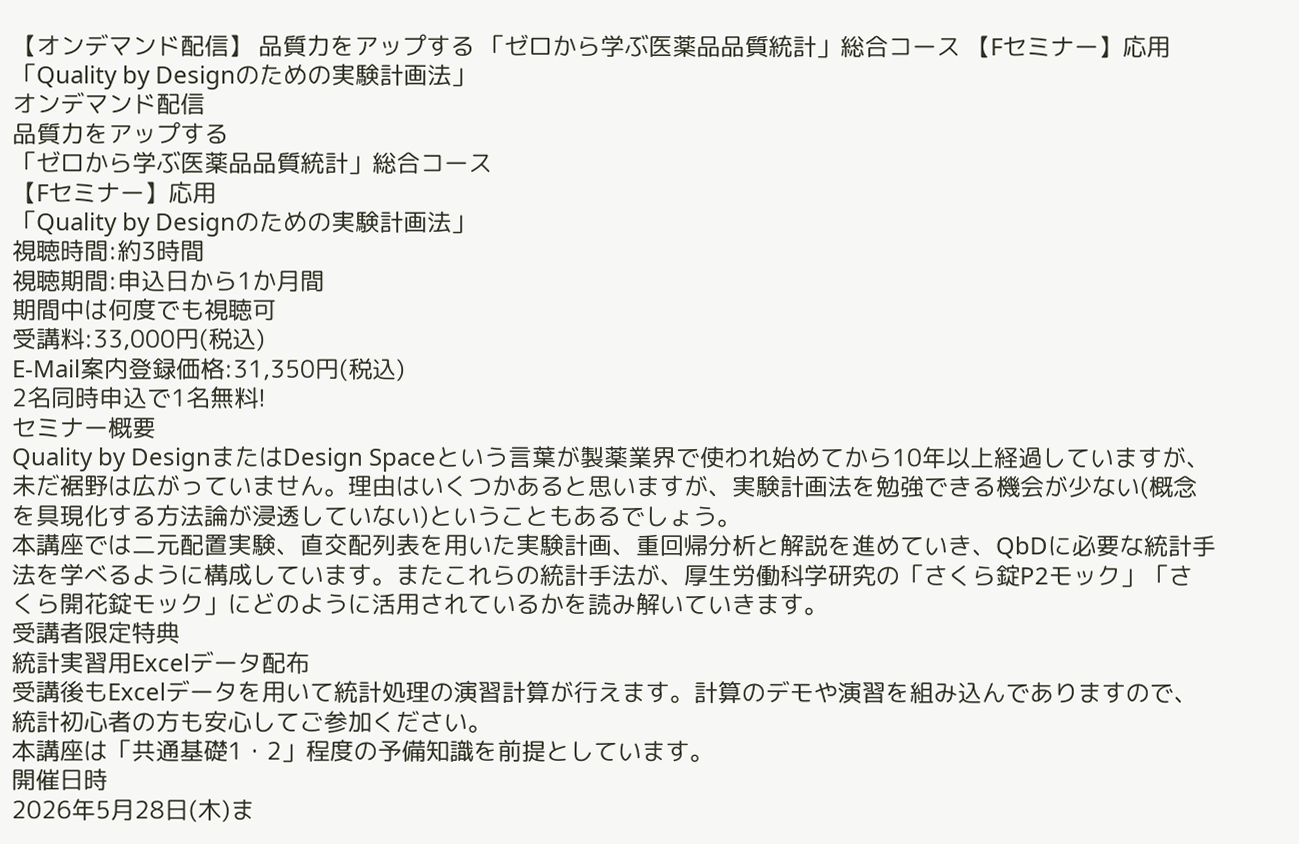【オンデマンド配信】 品質力をアップする 「ゼロから学ぶ医薬品品質統計」総合コース 【Fセミナー】応用 「Quality by Designのための実験計画法」
オンデマンド配信
品質力をアップする
「ゼロから学ぶ医薬品品質統計」総合コース
【Fセミナー】応用
「Quality by Designのための実験計画法」
視聴時間:約3時間
視聴期間:申込日から1か月間
期間中は何度でも視聴可
受講料:33,000円(税込)
E-Mail案内登録価格:31,350円(税込)
2名同時申込で1名無料!
セミナー概要
Quality by DesignまたはDesign Spaceという言葉が製薬業界で使われ始めてから10年以上経過していますが、未だ裾野は広がっていません。理由はいくつかあると思いますが、実験計画法を勉強できる機会が少ない(概念を具現化する方法論が浸透していない)ということもあるでしょう。
本講座では二元配置実験、直交配列表を用いた実験計画、重回帰分析と解説を進めていき、QbDに必要な統計手法を学べるように構成しています。またこれらの統計手法が、厚生労働科学研究の「さくら錠P2モック」「さくら開花錠モック」にどのように活用されているかを読み解いていきます。
受講者限定特典
統計実習用Excelデータ配布
受講後もExcelデータを用いて統計処理の演習計算が行えます。計算のデモや演習を組み込んでありますので、統計初心者の方も安心してご参加ください。
本講座は「共通基礎1・2」程度の予備知識を前提としています。
開催日時
2026年5月28日(木)ま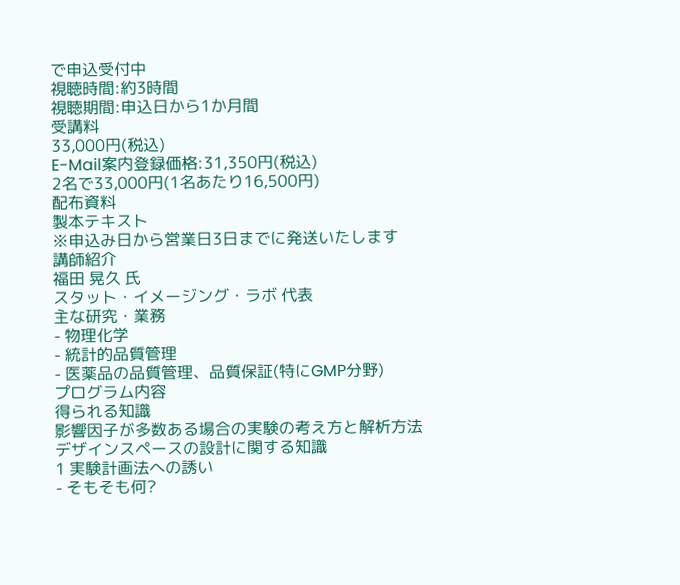で申込受付中
視聴時間:約3時間
視聴期間:申込日から1か月間
受講料
33,000円(税込)
E-Mail案内登録価格:31,350円(税込)
2名で33,000円(1名あたり16,500円)
配布資料
製本テキスト
※申込み日から営業日3日までに発送いたします
講師紹介
福田 晃久 氏
スタット・イメージング・ラボ 代表
主な研究・業務
- 物理化学
- 統計的品質管理
- 医薬品の品質管理、品質保証(特にGMP分野)
プログラム内容
得られる知識
影響因子が多数ある場合の実験の考え方と解析方法
デザインスペースの設計に関する知識
1 実験計画法への誘い
- そもそも何?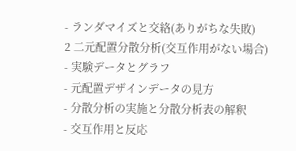- ランダマイズと交絡(ありがちな失敗)
2 二元配置分散分析(交互作用がない場合)
- 実験データとグラフ
- 元配置デザインデータの見方
- 分散分析の実施と分散分析表の解釈
- 交互作用と反応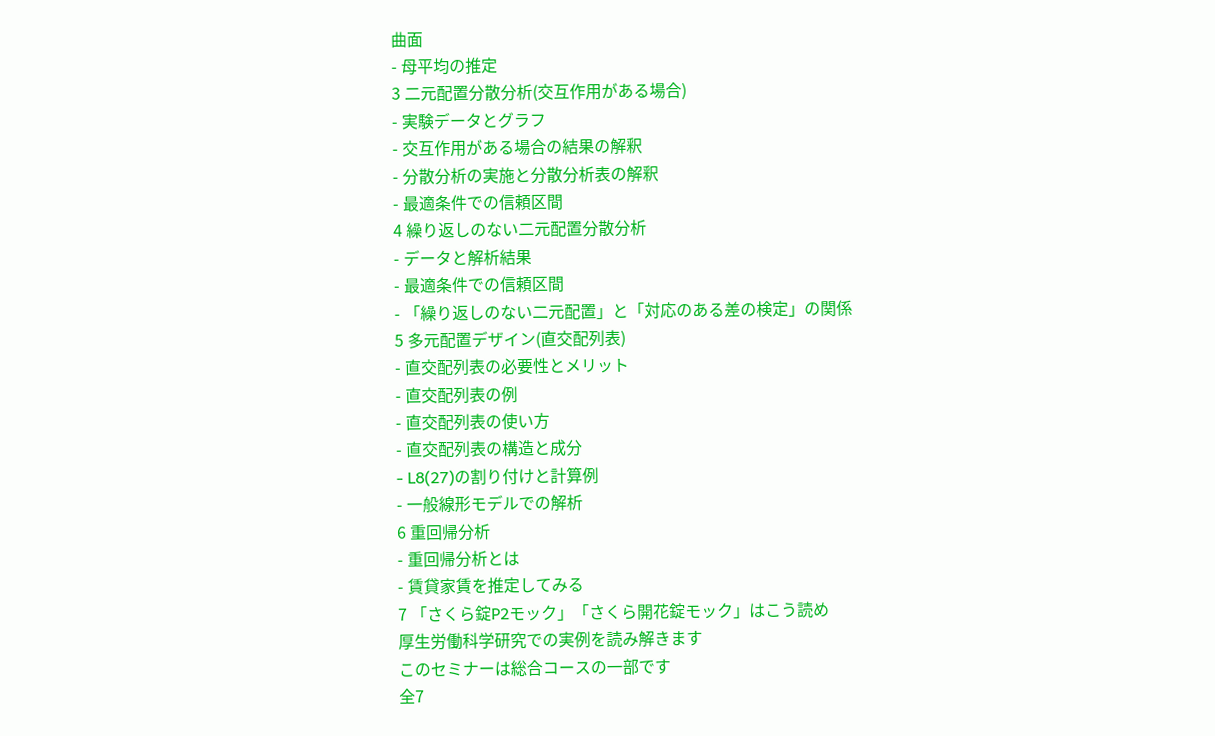曲面
- 母平均の推定
3 二元配置分散分析(交互作用がある場合)
- 実験データとグラフ
- 交互作用がある場合の結果の解釈
- 分散分析の実施と分散分析表の解釈
- 最適条件での信頼区間
4 繰り返しのない二元配置分散分析
- データと解析結果
- 最適条件での信頼区間
- 「繰り返しのない二元配置」と「対応のある差の検定」の関係
5 多元配置デザイン(直交配列表)
- 直交配列表の必要性とメリット
- 直交配列表の例
- 直交配列表の使い方
- 直交配列表の構造と成分
- L8(27)の割り付けと計算例
- 一般線形モデルでの解析
6 重回帰分析
- 重回帰分析とは
- 賃貸家賃を推定してみる
7 「さくら錠P2モック」「さくら開花錠モック」はこう読め
厚生労働科学研究での実例を読み解きます
このセミナーは総合コースの一部です
全7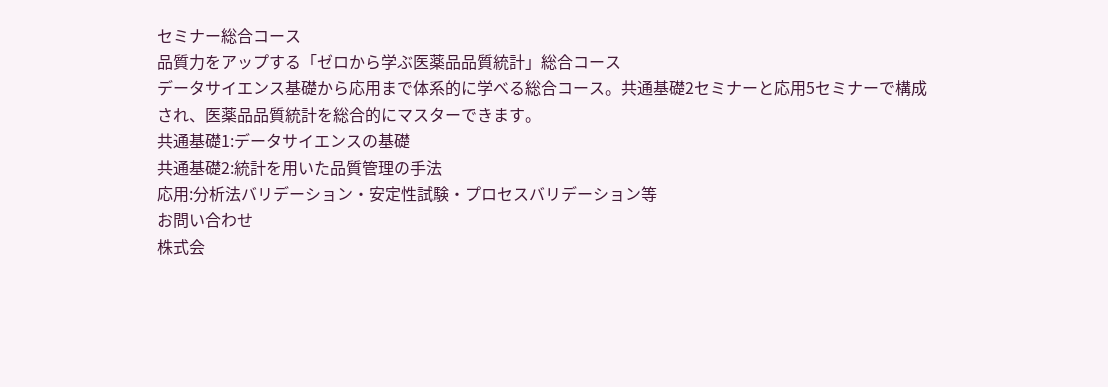セミナー総合コース
品質力をアップする「ゼロから学ぶ医薬品品質統計」総合コース
データサイエンス基礎から応用まで体系的に学べる総合コース。共通基礎2セミナーと応用5セミナーで構成され、医薬品品質統計を総合的にマスターできます。
共通基礎1:データサイエンスの基礎
共通基礎2:統計を用いた品質管理の手法
応用:分析法バリデーション・安定性試験・プロセスバリデーション等
お問い合わせ
株式会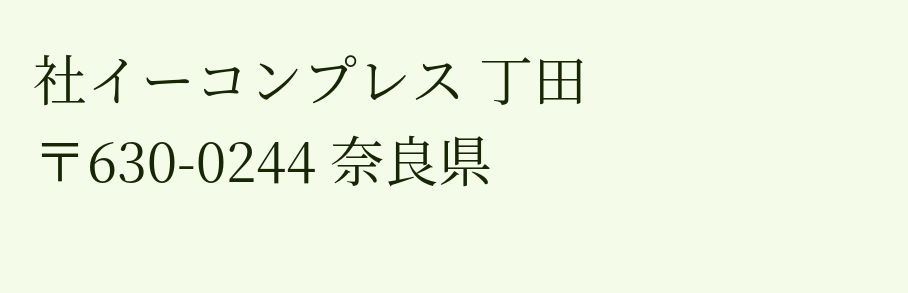社イーコンプレス 丁田
〒630-0244 奈良県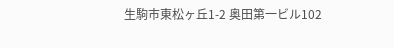生駒市東松ヶ丘1-2 奥田第一ビル102